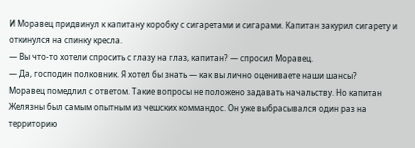И Моравец придвинул к капитану коробку с сигаретами и сигарами. Капитан закурил сигарету и откинулся на спинку кресла.
— Вы что-то хотели спросить с глазу на глаз, капитан? — спросил Моравец.
— Да, господин полковник. Я хотел бы знать — как вы лично оцениваете наши шансы?
Моравец помедлил с ответом. Такие вопросы не положено задавать начальству. Но капитан Желязны был самым опытным из чешских коммандос. Он уже выбрасывался один раз на территорию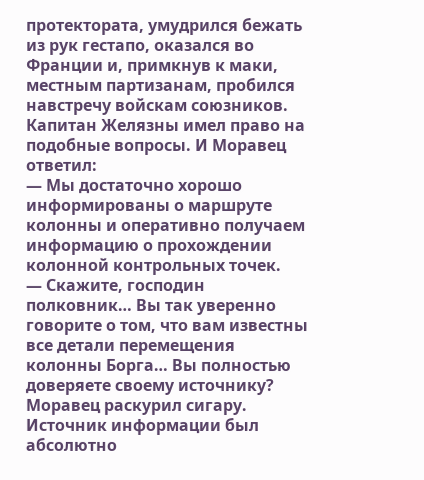протектората, умудрился бежать из рук гестапо, оказался во Франции и, примкнув к маки, местным партизанам, пробился навстречу войскам союзников. Капитан Желязны имел право на подобные вопросы. И Моравец ответил:
— Мы достаточно хорошо информированы о маршруте колонны и оперативно получаем информацию о прохождении колонной контрольных точек.
— Скажите, господин полковник… Вы так уверенно говорите о том, что вам известны все детали перемещения колонны Борга… Вы полностью доверяете своему источнику?
Моравец раскурил сигару. Источник информации был абсолютно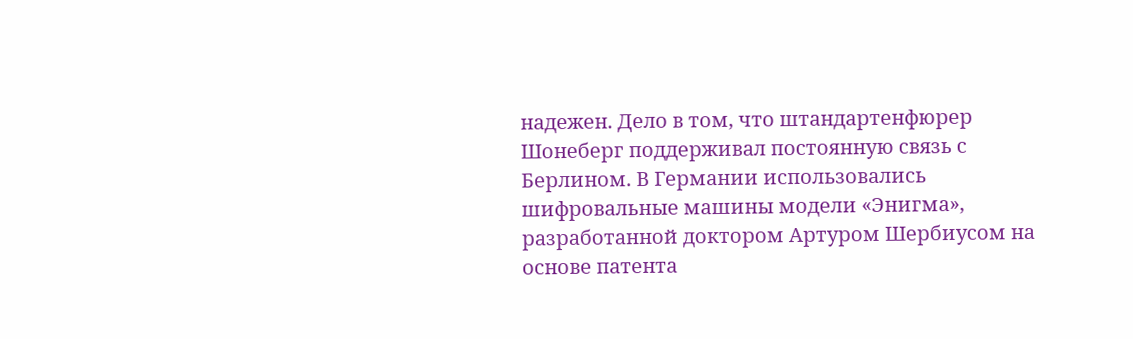надежен. Дело в том, что штандартенфюрер Шонеберг поддерживал постоянную связь с Берлином. В Германии использовались шифровальные машины модели «Энигма», разработанной доктором Артуром Шербиусом на основе патента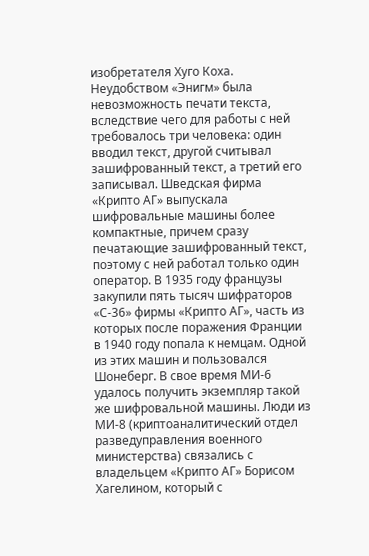изобретателя Хуго Коха. Неудобством «Энигм» была невозможность печати текста, вследствие чего для работы с ней требовалось три человека: один вводил текст, другой считывал зашифрованный текст, а третий его записывал. Шведская фирма «Крипто АГ» выпускала шифровальные машины более компактные, причем сразу печатающие зашифрованный текст, поэтому с ней работал только один оператор. В 1935 году французы закупили пять тысяч шифраторов «С-36» фирмы «Крипто АГ», часть из которых после поражения Франции в 1940 году попала к немцам. Одной из этих машин и пользовался Шонеберг. В свое время МИ-6 удалось получить экземпляр такой же шифровальной машины. Люди из МИ-8 (криптоаналитический отдел разведуправления военного министерства) связались с владельцем «Крипто АГ» Борисом Хагелином, который с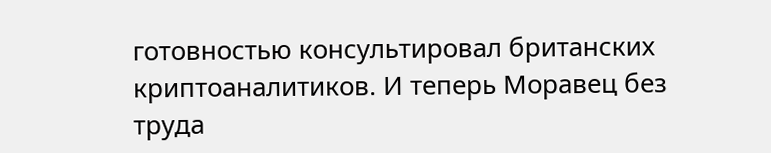готовностью консультировал британских криптоаналитиков. И теперь Моравец без труда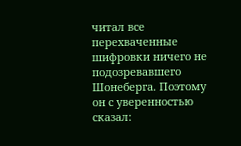читал все перехваченные шифровки ничего не подозревавшего Шонеберга. Поэтому он с уверенностью сказал: